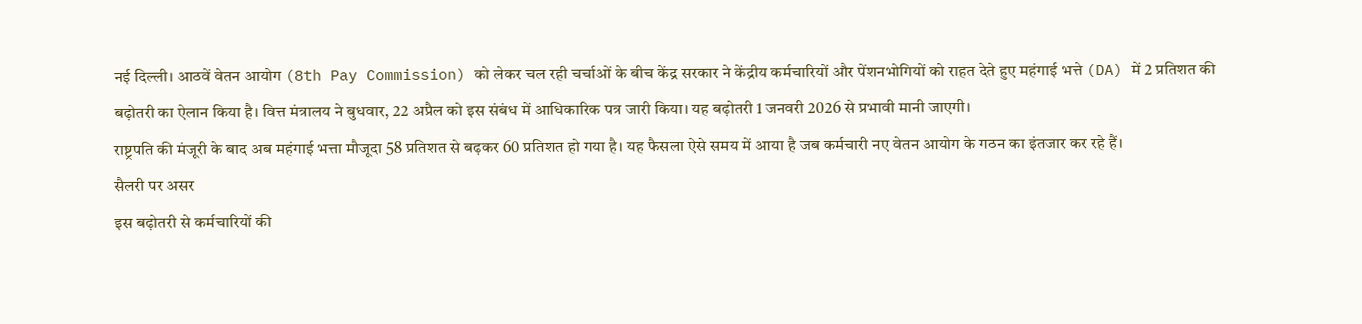नई दिल्ली। आठवें वेतन आयोग (8th Pay Commission) को लेकर चल रही चर्चाओं के बीच केंद्र सरकार ने केंद्रीय कर्मचारियों और पेंशनभोगियों को राहत देते हुए महंगाई भत्ते (DA) में 2 प्रतिशत की बढ़ोतरी का ऐलान किया है। वित्त मंत्रालय ने बुधवार, 22 अप्रैल को इस संबंध में आधिकारिक पत्र जारी किया। यह बढ़ोतरी 1 जनवरी 2026 से प्रभावी मानी जाएगी।
राष्ट्रपति की मंजूरी के बाद अब महंगाई भत्ता मौजूदा 58 प्रतिशत से बढ़कर 60 प्रतिशत हो गया है। यह फैसला ऐसे समय में आया है जब कर्मचारी नए वेतन आयोग के गठन का इंतजार कर रहे हैं।
सैलरी पर असर
इस बढ़ोतरी से कर्मचारियों की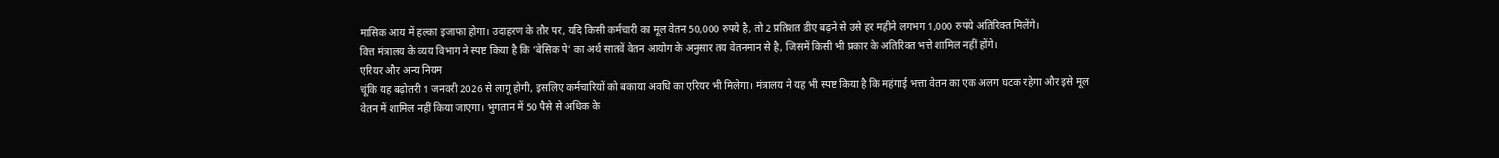मासिक आय में हल्का इजाफा होगा। उदाहरण के तौर पर, यदि किसी कर्मचारी का मूल वेतन 50,000 रुपये है, तो 2 प्रतिशत डीए बढ़ने से उसे हर महीने लगभग 1,000 रुपये अतिरिक्त मिलेंगे।
वित्त मंत्रालय के व्यय विभाग ने स्पष्ट किया है कि ‘बेसिक पे’ का अर्थ सातवें वेतन आयोग के अनुसार तय वेतनमान से है, जिसमें किसी भी प्रकार के अतिरिक्त भत्ते शामिल नहीं होंगे।
एरियर और अन्य नियम
चूंकि यह बढ़ोतरी 1 जनवरी 2026 से लागू होगी, इसलिए कर्मचारियों को बकाया अवधि का एरियर भी मिलेगा। मंत्रालय ने यह भी स्पष्ट किया है कि महंगाई भत्ता वेतन का एक अलग घटक रहेगा और इसे मूल वेतन में शामिल नहीं किया जाएगा। भुगतान में 50 पैसे से अधिक के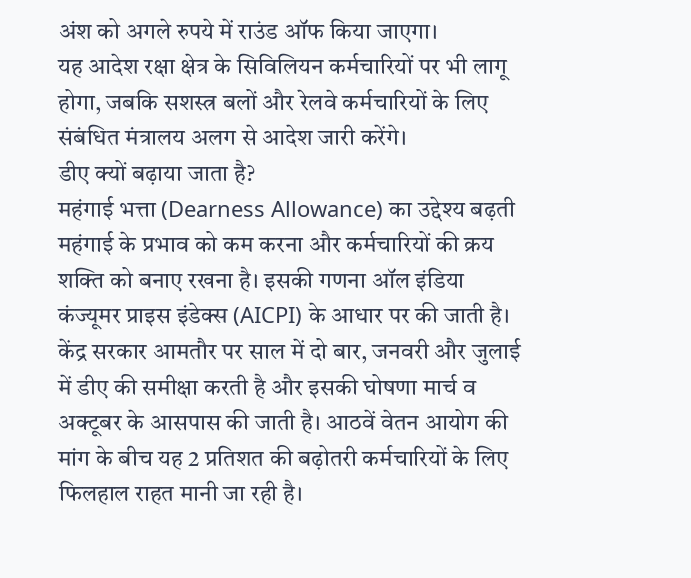अंश को अगले रुपये में राउंड ऑफ किया जाएगा।
यह आदेश रक्षा क्षेत्र के सिविलियन कर्मचारियों पर भी लागू होगा, जबकि सशस्त्र बलों और रेलवे कर्मचारियों के लिए संबंधित मंत्रालय अलग से आदेश जारी करेंगे।
डीए क्यों बढ़ाया जाता है?
महंगाई भत्ता (Dearness Allowance) का उद्देश्य बढ़ती महंगाई के प्रभाव को कम करना और कर्मचारियों की क्रय शक्ति को बनाए रखना है। इसकी गणना ऑल इंडिया कंज्यूमर प्राइस इंडेक्स (AICPI) के आधार पर की जाती है।
केंद्र सरकार आमतौर पर साल में दो बार, जनवरी और जुलाई में डीए की समीक्षा करती है और इसकी घोषणा मार्च व अक्टूबर के आसपास की जाती है। आठवें वेतन आयोग की मांग के बीच यह 2 प्रतिशत की बढ़ोतरी कर्मचारियों के लिए फिलहाल राहत मानी जा रही है।